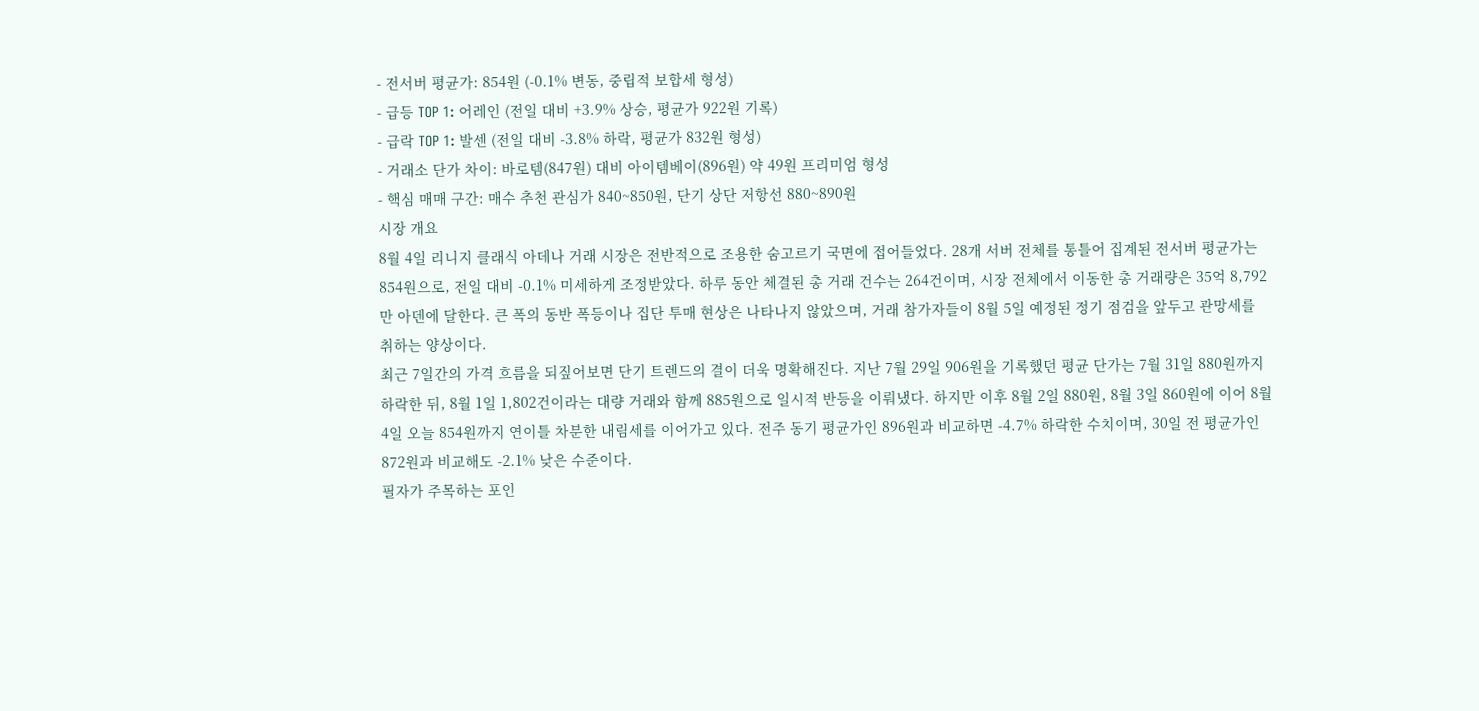- 전서버 평균가: 854원 (-0.1% 변동, 중립적 보합세 형성)
- 급등 TOP 1: 어레인 (전일 대비 +3.9% 상승, 평균가 922원 기록)
- 급락 TOP 1: 발센 (전일 대비 -3.8% 하락, 평균가 832원 형성)
- 거래소 단가 차이: 바로템(847원) 대비 아이템베이(896원) 약 49원 프리미엄 형성
- 핵심 매매 구간: 매수 추천 관심가 840~850원, 단기 상단 저항선 880~890원
시장 개요
8월 4일 리니지 클래식 아데나 거래 시장은 전반적으로 조용한 숨고르기 국면에 접어들었다. 28개 서버 전체를 통틀어 집계된 전서버 평균가는 854원으로, 전일 대비 -0.1% 미세하게 조정받았다. 하루 동안 체결된 총 거래 건수는 264건이며, 시장 전체에서 이동한 총 거래량은 35억 8,792만 아덴에 달한다. 큰 폭의 동반 폭등이나 집단 투매 현상은 나타나지 않았으며, 거래 참가자들이 8월 5일 예정된 정기 점검을 앞두고 관망세를 취하는 양상이다.
최근 7일간의 가격 흐름을 되짚어보면 단기 트렌드의 결이 더욱 명확해진다. 지난 7월 29일 906원을 기록했던 평균 단가는 7월 31일 880원까지 하락한 뒤, 8월 1일 1,802건이라는 대량 거래와 함께 885원으로 일시적 반등을 이뤄냈다. 하지만 이후 8월 2일 880원, 8월 3일 860원에 이어 8월 4일 오늘 854원까지 연이틀 차분한 내림세를 이어가고 있다. 전주 동기 평균가인 896원과 비교하면 -4.7% 하락한 수치이며, 30일 전 평균가인 872원과 비교해도 -2.1% 낮은 수준이다.
필자가 주목하는 포인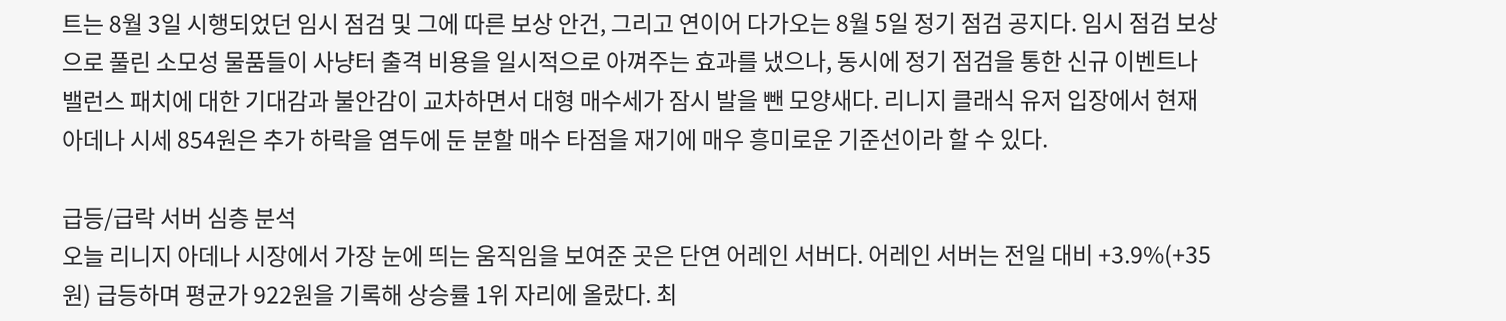트는 8월 3일 시행되었던 임시 점검 및 그에 따른 보상 안건, 그리고 연이어 다가오는 8월 5일 정기 점검 공지다. 임시 점검 보상으로 풀린 소모성 물품들이 사냥터 출격 비용을 일시적으로 아껴주는 효과를 냈으나, 동시에 정기 점검을 통한 신규 이벤트나 밸런스 패치에 대한 기대감과 불안감이 교차하면서 대형 매수세가 잠시 발을 뺀 모양새다. 리니지 클래식 유저 입장에서 현재 아데나 시세 854원은 추가 하락을 염두에 둔 분할 매수 타점을 재기에 매우 흥미로운 기준선이라 할 수 있다.

급등/급락 서버 심층 분석
오늘 리니지 아데나 시장에서 가장 눈에 띄는 움직임을 보여준 곳은 단연 어레인 서버다. 어레인 서버는 전일 대비 +3.9%(+35원) 급등하며 평균가 922원을 기록해 상승률 1위 자리에 올랐다. 최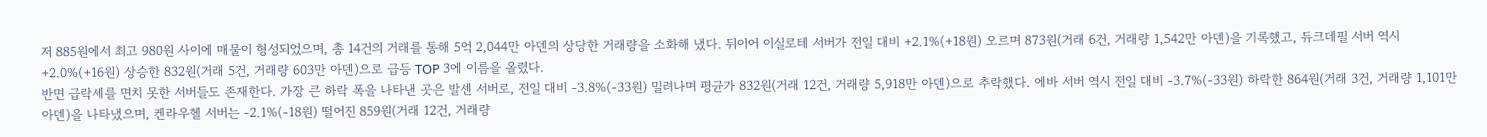저 885원에서 최고 980원 사이에 매물이 형성되었으며, 총 14건의 거래를 통해 5억 2,044만 아덴의 상당한 거래량을 소화해 냈다. 뒤이어 이실로테 서버가 전일 대비 +2.1%(+18원) 오르며 873원(거래 6건, 거래량 1,542만 아덴)을 기록했고, 듀크데필 서버 역시 +2.0%(+16원) 상승한 832원(거래 5건, 거래량 603만 아덴)으로 급등 TOP 3에 이름을 올렸다.
반면 급락세를 면치 못한 서버들도 존재한다. 가장 큰 하락 폭을 나타낸 곳은 발센 서버로, 전일 대비 -3.8%(-33원) 밀려나며 평균가 832원(거래 12건, 거래량 5,918만 아덴)으로 추락했다. 에바 서버 역시 전일 대비 -3.7%(-33원) 하락한 864원(거래 3건, 거래량 1,101만 아덴)을 나타냈으며, 켄라우헬 서버는 -2.1%(-18원) 떨어진 859원(거래 12건, 거래량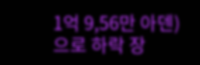1억 9,56만 아덴)으로 하락 장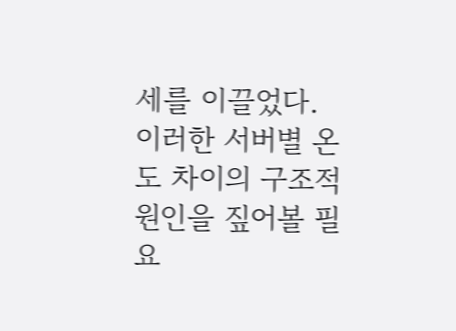세를 이끌었다.
이러한 서버별 온도 차이의 구조적 원인을 짚어볼 필요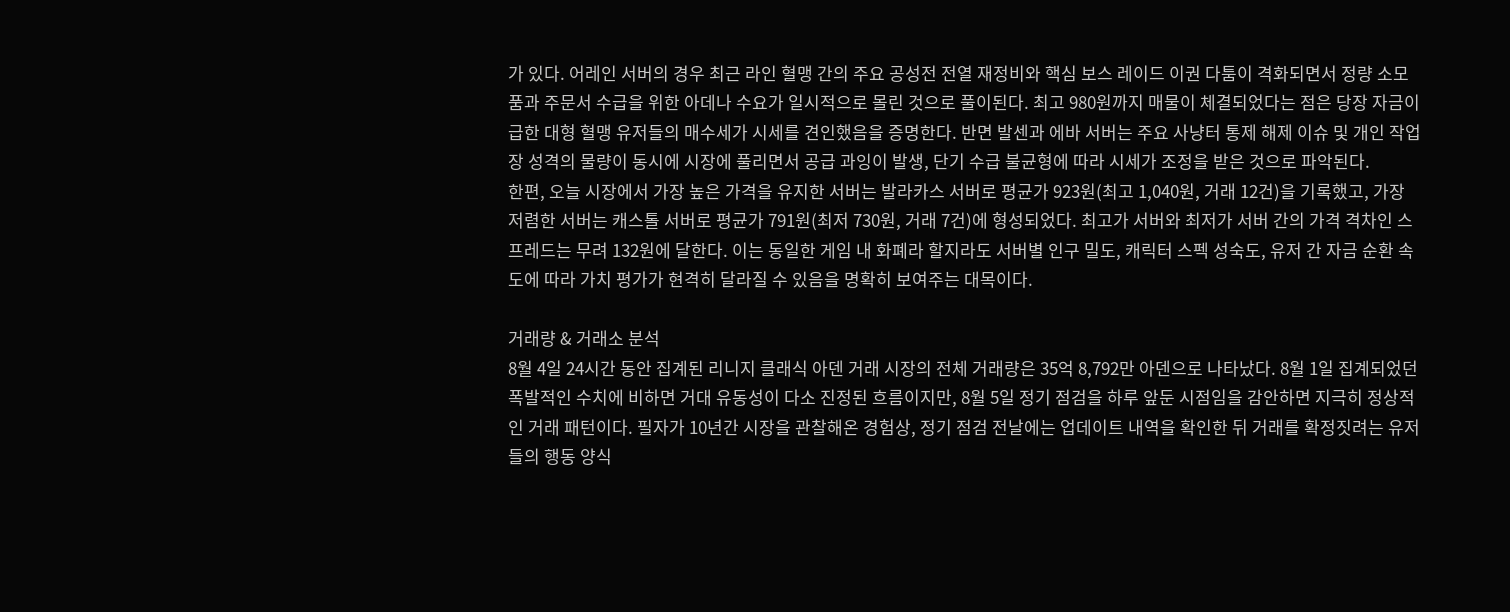가 있다. 어레인 서버의 경우 최근 라인 혈맹 간의 주요 공성전 전열 재정비와 핵심 보스 레이드 이권 다툼이 격화되면서 정량 소모품과 주문서 수급을 위한 아데나 수요가 일시적으로 몰린 것으로 풀이된다. 최고 980원까지 매물이 체결되었다는 점은 당장 자금이 급한 대형 혈맹 유저들의 매수세가 시세를 견인했음을 증명한다. 반면 발센과 에바 서버는 주요 사냥터 통제 해제 이슈 및 개인 작업장 성격의 물량이 동시에 시장에 풀리면서 공급 과잉이 발생, 단기 수급 불균형에 따라 시세가 조정을 받은 것으로 파악된다.
한편, 오늘 시장에서 가장 높은 가격을 유지한 서버는 발라카스 서버로 평균가 923원(최고 1,040원, 거래 12건)을 기록했고, 가장 저렴한 서버는 캐스톨 서버로 평균가 791원(최저 730원, 거래 7건)에 형성되었다. 최고가 서버와 최저가 서버 간의 가격 격차인 스프레드는 무려 132원에 달한다. 이는 동일한 게임 내 화폐라 할지라도 서버별 인구 밀도, 캐릭터 스펙 성숙도, 유저 간 자금 순환 속도에 따라 가치 평가가 현격히 달라질 수 있음을 명확히 보여주는 대목이다.

거래량 & 거래소 분석
8월 4일 24시간 동안 집계된 리니지 클래식 아덴 거래 시장의 전체 거래량은 35억 8,792만 아덴으로 나타났다. 8월 1일 집계되었던 폭발적인 수치에 비하면 거대 유동성이 다소 진정된 흐름이지만, 8월 5일 정기 점검을 하루 앞둔 시점임을 감안하면 지극히 정상적인 거래 패턴이다. 필자가 10년간 시장을 관찰해온 경험상, 정기 점검 전날에는 업데이트 내역을 확인한 뒤 거래를 확정짓려는 유저들의 행동 양식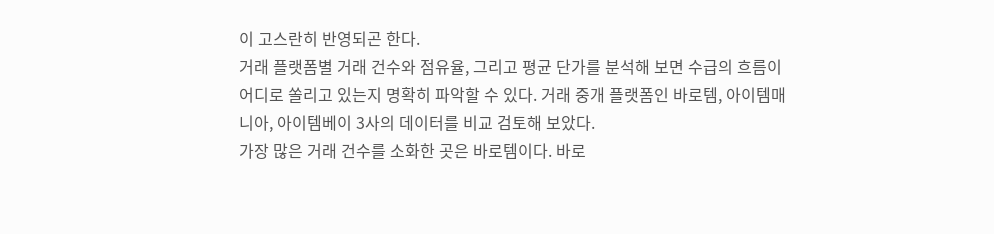이 고스란히 반영되곤 한다.
거래 플랫폼별 거래 건수와 점유율, 그리고 평균 단가를 분석해 보면 수급의 흐름이 어디로 쏠리고 있는지 명확히 파악할 수 있다. 거래 중개 플랫폼인 바로템, 아이템매니아, 아이템베이 3사의 데이터를 비교 검토해 보았다.
가장 많은 거래 건수를 소화한 곳은 바로템이다. 바로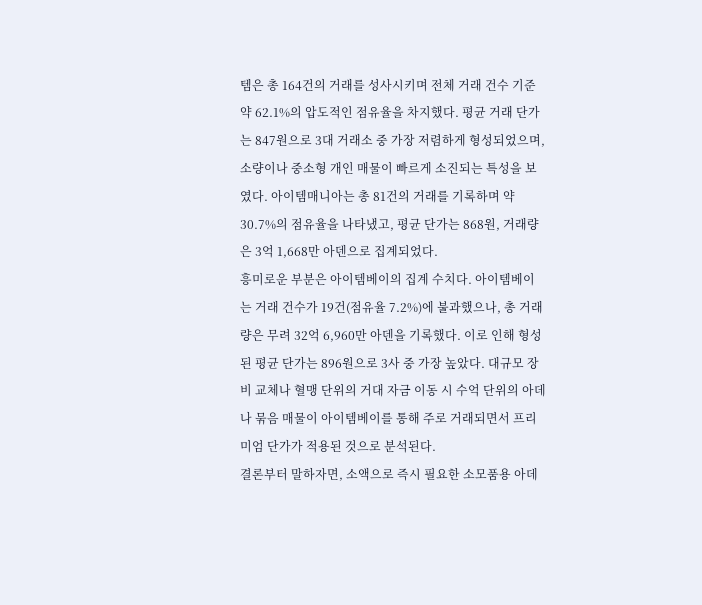템은 총 164건의 거래를 성사시키며 전체 거래 건수 기준 약 62.1%의 압도적인 점유율을 차지했다. 평균 거래 단가는 847원으로 3대 거래소 중 가장 저렴하게 형성되었으며, 소량이나 중소형 개인 매물이 빠르게 소진되는 특성을 보였다. 아이템매니아는 총 81건의 거래를 기록하며 약 30.7%의 점유율을 나타냈고, 평균 단가는 868원, 거래량은 3억 1,668만 아덴으로 집계되었다.
흥미로운 부분은 아이템베이의 집계 수치다. 아이템베이는 거래 건수가 19건(점유율 7.2%)에 불과했으나, 총 거래량은 무려 32억 6,960만 아덴을 기록했다. 이로 인해 형성된 평균 단가는 896원으로 3사 중 가장 높았다. 대규모 장비 교체나 혈맹 단위의 거대 자금 이동 시 수억 단위의 아데나 묶음 매물이 아이템베이를 통해 주로 거래되면서 프리미엄 단가가 적용된 것으로 분석된다.
결론부터 말하자면, 소액으로 즉시 필요한 소모품용 아데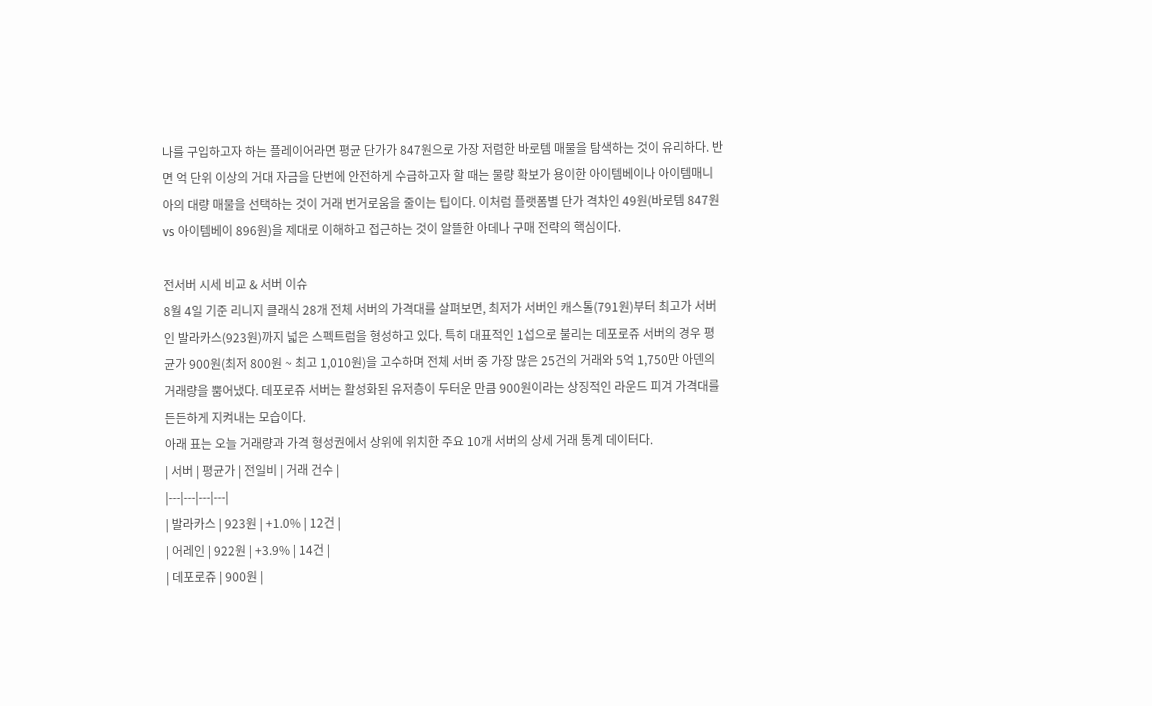나를 구입하고자 하는 플레이어라면 평균 단가가 847원으로 가장 저렴한 바로템 매물을 탐색하는 것이 유리하다. 반면 억 단위 이상의 거대 자금을 단번에 안전하게 수급하고자 할 때는 물량 확보가 용이한 아이템베이나 아이템매니아의 대량 매물을 선택하는 것이 거래 번거로움을 줄이는 팁이다. 이처럼 플랫폼별 단가 격차인 49원(바로템 847원 vs 아이템베이 896원)을 제대로 이해하고 접근하는 것이 알뜰한 아데나 구매 전략의 핵심이다.

전서버 시세 비교 & 서버 이슈
8월 4일 기준 리니지 클래식 28개 전체 서버의 가격대를 살펴보면, 최저가 서버인 캐스톨(791원)부터 최고가 서버인 발라카스(923원)까지 넓은 스펙트럼을 형성하고 있다. 특히 대표적인 1섭으로 불리는 데포로쥬 서버의 경우 평균가 900원(최저 800원 ~ 최고 1,010원)을 고수하며 전체 서버 중 가장 많은 25건의 거래와 5억 1,750만 아덴의 거래량을 뿜어냈다. 데포로쥬 서버는 활성화된 유저층이 두터운 만큼 900원이라는 상징적인 라운드 피겨 가격대를 든든하게 지켜내는 모습이다.
아래 표는 오늘 거래량과 가격 형성권에서 상위에 위치한 주요 10개 서버의 상세 거래 통계 데이터다.
| 서버 | 평균가 | 전일비 | 거래 건수 |
|---|---|---|---|
| 발라카스 | 923원 | +1.0% | 12건 |
| 어레인 | 922원 | +3.9% | 14건 |
| 데포로쥬 | 900원 |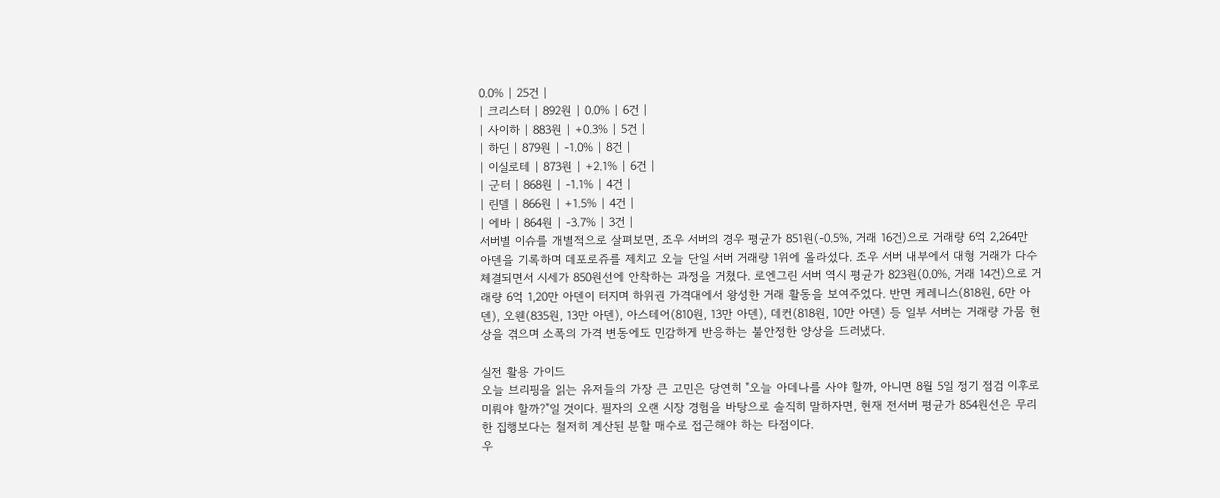0.0% | 25건 |
| 크리스터 | 892원 | 0.0% | 6건 |
| 사이하 | 883원 | +0.3% | 5건 |
| 하딘 | 879원 | -1.0% | 8건 |
| 이실로테 | 873원 | +2.1% | 6건 |
| 군터 | 868원 | -1.1% | 4건 |
| 린델 | 866원 | +1.5% | 4건 |
| 에바 | 864원 | -3.7% | 3건 |
서버별 이슈를 개별적으로 살펴보면, 조우 서버의 경우 평균가 851원(-0.5%, 거래 16건)으로 거래량 6억 2,264만 아덴을 기록하며 데포로쥬를 제치고 오늘 단일 서버 거래량 1위에 올라섰다. 조우 서버 내부에서 대형 거래가 다수 체결되면서 시세가 850원선에 안착하는 과정을 거쳤다. 로엔그린 서버 역시 평균가 823원(0.0%, 거래 14건)으로 거래량 6억 1,20만 아덴이 터지며 하위권 가격대에서 왕성한 거래 활동을 보여주었다. 반면 케레니스(818원, 6만 아덴), 오웬(835원, 13만 아덴), 아스테어(810원, 13만 아덴), 데컨(818원, 10만 아덴) 등 일부 서버는 거래량 가뭄 현상을 겪으며 소폭의 가격 변동에도 민감하게 반응하는 불안정한 양상을 드러냈다.

실전 활용 가이드
오늘 브리핑을 읽는 유저들의 가장 큰 고민은 당연히 "오늘 아데나를 사야 할까, 아니면 8월 5일 정기 점검 이후로 미뤄야 할까?"일 것이다. 필자의 오랜 시장 경험을 바탕으로 솔직히 말하자면, 현재 전서버 평균가 854원선은 무리한 집행보다는 철저히 계산된 분할 매수로 접근해야 하는 타점이다.
우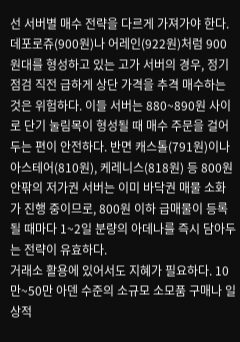선 서버별 매수 전략을 다르게 가져가야 한다. 데포로쥬(900원)나 어레인(922원)처럼 900원대를 형성하고 있는 고가 서버의 경우, 정기 점검 직전 급하게 상단 가격을 추격 매수하는 것은 위험하다. 이들 서버는 880~890원 사이로 단기 눌림목이 형성될 때 매수 주문을 걸어두는 편이 안전하다. 반면 캐스톨(791원)이나 아스테어(810원), 케레니스(818원) 등 800원 안팎의 저가권 서버는 이미 바닥권 매물 소화가 진행 중이므로, 800원 이하 급매물이 등록될 때마다 1~2일 분량의 아데나를 즉시 담아두는 전략이 유효하다.
거래소 활용에 있어서도 지혜가 필요하다. 10만~50만 아덴 수준의 소규모 소모품 구매나 일상적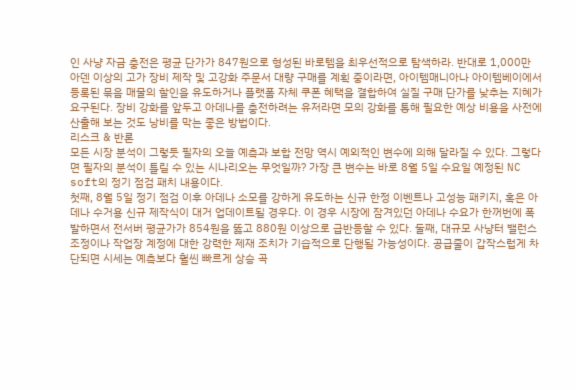인 사냥 자금 충전은 평균 단가가 847원으로 형성된 바로템을 최우선적으로 탐색하라. 반대로 1,000만 아덴 이상의 고가 장비 제작 및 고강화 주문서 대량 구매를 계획 중이라면, 아이템매니아나 아이템베이에서 등록된 묶음 매물의 할인을 유도하거나 플랫폼 자체 쿠폰 혜택을 결합하여 실질 구매 단가를 낮추는 지혜가 요구된다. 장비 강화를 앞두고 아데나를 충전하려는 유저라면 모의 강화를 통해 필요한 예상 비용을 사전에 산출해 보는 것도 낭비를 막는 좋은 방법이다.
리스크 & 반론
모든 시장 분석이 그렇듯 필자의 오늘 예측과 보합 전망 역시 예외적인 변수에 의해 달라질 수 있다. 그렇다면 필자의 분석이 틀릴 수 있는 시나리오는 무엇일까? 가장 큰 변수는 바로 8월 5일 수요일 예정된 NC soft의 정기 점검 패치 내용이다.
첫째, 8월 5일 정기 점검 이후 아데나 소모를 강하게 유도하는 신규 한정 이벤트나 고성능 패키지, 혹은 아데나 수거용 신규 제작식이 대거 업데이트될 경우다. 이 경우 시장에 잠겨있던 아데나 수요가 한꺼번에 폭발하면서 전서버 평균가가 854원을 뚫고 880원 이상으로 급반등할 수 있다. 둘째, 대규모 사냥터 밸런스 조정이나 작업장 계정에 대한 강력한 제재 조치가 기습적으로 단행될 가능성이다. 공급줄이 갑작스럽게 차단되면 시세는 예측보다 훨씬 빠르게 상승 곡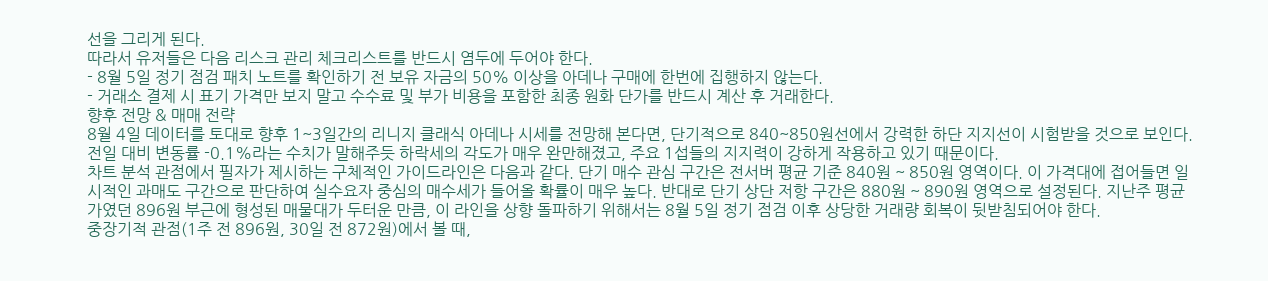선을 그리게 된다.
따라서 유저들은 다음 리스크 관리 체크리스트를 반드시 염두에 두어야 한다.
- 8월 5일 정기 점검 패치 노트를 확인하기 전 보유 자금의 50% 이상을 아데나 구매에 한번에 집행하지 않는다.
- 거래소 결제 시 표기 가격만 보지 말고 수수료 및 부가 비용을 포함한 최종 원화 단가를 반드시 계산 후 거래한다.
향후 전망 & 매매 전략
8월 4일 데이터를 토대로 향후 1~3일간의 리니지 클래식 아데나 시세를 전망해 본다면, 단기적으로 840~850원선에서 강력한 하단 지지선이 시험받을 것으로 보인다. 전일 대비 변동률 -0.1%라는 수치가 말해주듯 하락세의 각도가 매우 완만해졌고, 주요 1섭들의 지지력이 강하게 작용하고 있기 때문이다.
차트 분석 관점에서 필자가 제시하는 구체적인 가이드라인은 다음과 같다. 단기 매수 관심 구간은 전서버 평균 기준 840원 ~ 850원 영역이다. 이 가격대에 접어들면 일시적인 과매도 구간으로 판단하여 실수요자 중심의 매수세가 들어올 확률이 매우 높다. 반대로 단기 상단 저항 구간은 880원 ~ 890원 영역으로 설정된다. 지난주 평균가였던 896원 부근에 형성된 매물대가 두터운 만큼, 이 라인을 상향 돌파하기 위해서는 8월 5일 정기 점검 이후 상당한 거래량 회복이 뒷받침되어야 한다.
중장기적 관점(1주 전 896원, 30일 전 872원)에서 볼 때,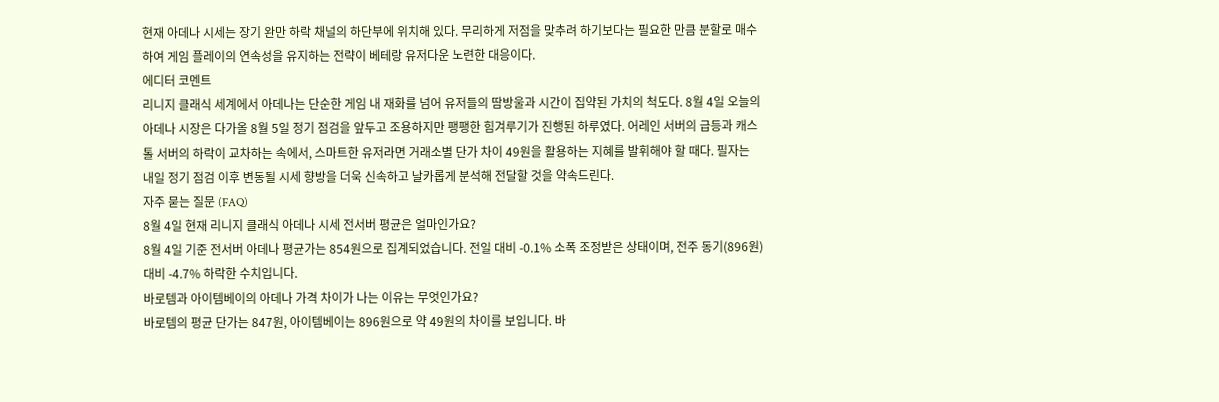현재 아데나 시세는 장기 완만 하락 채널의 하단부에 위치해 있다. 무리하게 저점을 맞추려 하기보다는 필요한 만큼 분할로 매수하여 게임 플레이의 연속성을 유지하는 전략이 베테랑 유저다운 노련한 대응이다.
에디터 코멘트
리니지 클래식 세계에서 아데나는 단순한 게임 내 재화를 넘어 유저들의 땀방울과 시간이 집약된 가치의 척도다. 8월 4일 오늘의 아데나 시장은 다가올 8월 5일 정기 점검을 앞두고 조용하지만 팽팽한 힘겨루기가 진행된 하루였다. 어레인 서버의 급등과 캐스톨 서버의 하락이 교차하는 속에서, 스마트한 유저라면 거래소별 단가 차이 49원을 활용하는 지혜를 발휘해야 할 때다. 필자는 내일 정기 점검 이후 변동될 시세 향방을 더욱 신속하고 날카롭게 분석해 전달할 것을 약속드린다.
자주 묻는 질문 (FAQ)
8월 4일 현재 리니지 클래식 아데나 시세 전서버 평균은 얼마인가요?
8월 4일 기준 전서버 아데나 평균가는 854원으로 집계되었습니다. 전일 대비 -0.1% 소폭 조정받은 상태이며, 전주 동기(896원) 대비 -4.7% 하락한 수치입니다.
바로템과 아이템베이의 아데나 가격 차이가 나는 이유는 무엇인가요?
바로템의 평균 단가는 847원, 아이템베이는 896원으로 약 49원의 차이를 보입니다. 바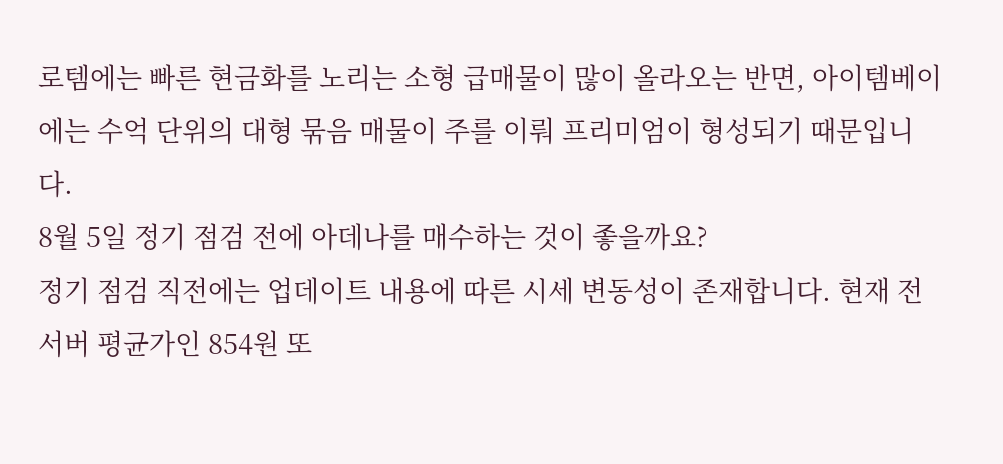로템에는 빠른 현금화를 노리는 소형 급매물이 많이 올라오는 반면, 아이템베이에는 수억 단위의 대형 묶음 매물이 주를 이뤄 프리미엄이 형성되기 때문입니다.
8월 5일 정기 점검 전에 아데나를 매수하는 것이 좋을까요?
정기 점검 직전에는 업데이트 내용에 따른 시세 변동성이 존재합니다. 현재 전서버 평균가인 854원 또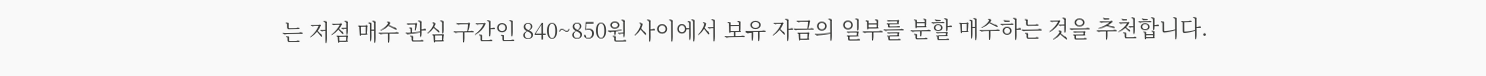는 저점 매수 관심 구간인 840~850원 사이에서 보유 자금의 일부를 분할 매수하는 것을 추천합니다.